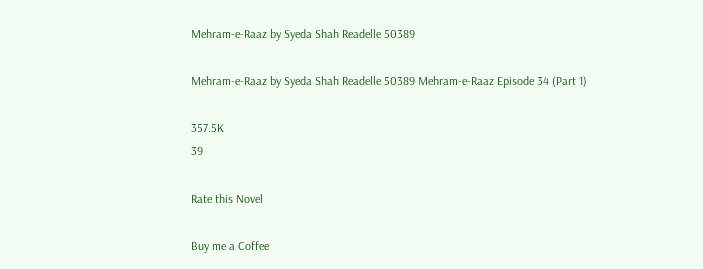Mehram-e-Raaz by Syeda Shah Readelle 50389

Mehram-e-Raaz by Syeda Shah Readelle 50389 Mehram-e-Raaz Episode 34 (Part 1)

357.5K
39

Rate this Novel

Buy me a Coffee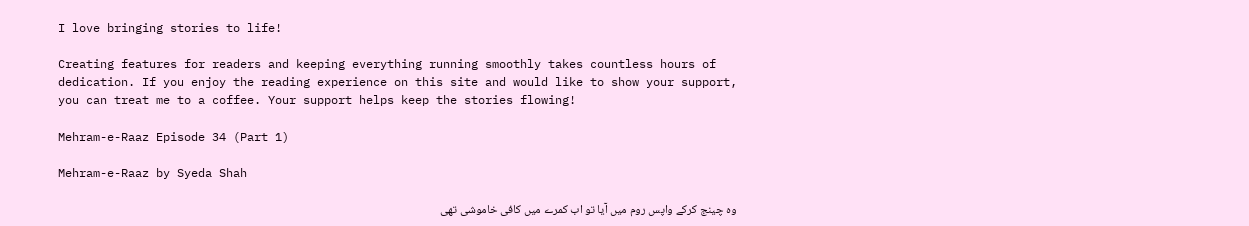I love bringing stories to life!

Creating features for readers and keeping everything running smoothly takes countless hours of dedication. If you enjoy the reading experience on this site and would like to show your support, you can treat me to a coffee. Your support helps keep the stories flowing!

Mehram-e-Raaz Episode 34 (Part 1)

Mehram-e-Raaz by Syeda Shah

وہ چینج کرکے واپس روم میں آیا تو اب کمرے میں کافی خاموشی تھی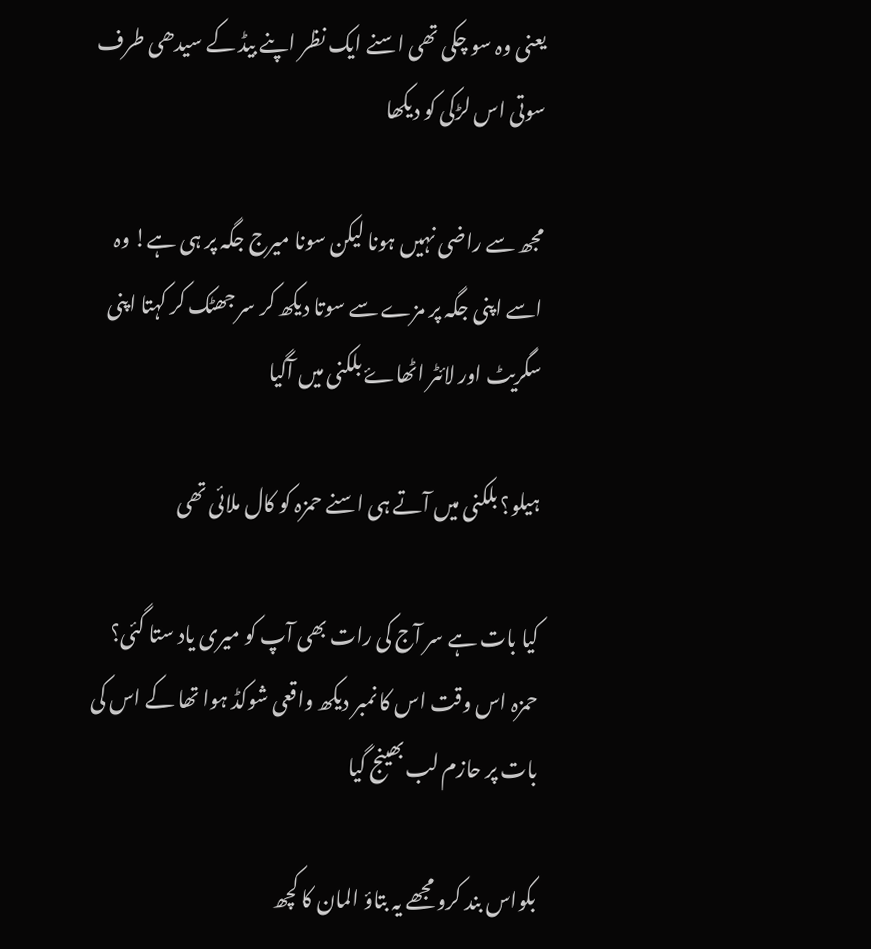یعنی وہ سو چکی تھی اسنے ایک نظر اپنے بیڈ کے سیدھی طرف سوتی اس لڑکی کو دیکھا

مجھ سے راضی نہیں ہونا لیکن سونا میرج جگہ پر ہی ہے! وہ اسے اپنی جگہ پر مزے سے سوتا دیکھ کر سر جھٹک کر کہتا اپنی سگریٹ اور لائٹر اٹھاۓ بلکنی میں آگیا

ہیلو؟ بلکنی میں آتے ہی اسنے حمزہ کو کال ملائی تھی

کیا بات ہے سر آج کی رات بھی آپ کو میری یاد ستا گئی؟ حمزہ اس وقت اس کا نمبر دیکھ واقعی شوکڈ ہوا تھا کے اس کی بات پر حازم لب بھینج گیا

بکواس بند کرو مجھے یہ بتاؤ المان کا کچھ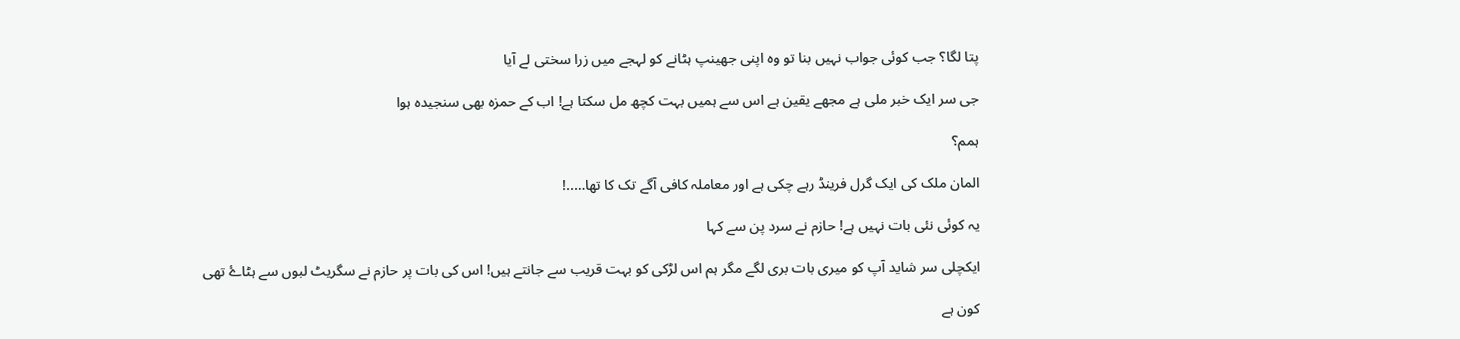پتا لگا؟ جب کوئی جواب نہیں بنا تو وہ اپنی جھینپ ہٹانے کو لہجے میں زرا سختی لے آیا

جی سر ایک خبر ملی ہے مجھے یقین ہے اس سے ہمیں بہت کچھ مل سکتا ہے! اب کے حمزہ بھی سنجیدہ ہوا

ہمم؟

المان ملک کی ایک گرل فرینڈ رہے چکی ہے اور معاملہ کافی آگے تک کا تھا…..!

یہ کوئی نئی بات نہیں ہے! حازم نے سرد پن سے کہا

ایکچلی سر شاید آپ کو میری بات بری لگے مگر ہم اس لڑکی کو بہت قریب سے جانتے ہیں! اس کی بات پر حازم نے سگریٹ لبوں سے ہٹاۓ تھی

کون ہے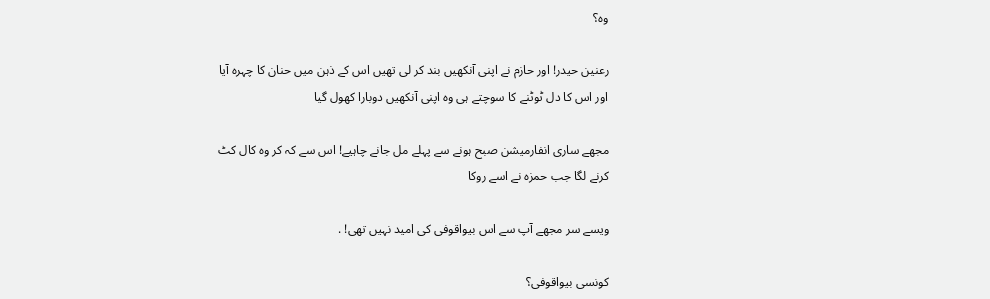وہ؟

رعنین حیدر! اور حازم نے اپنی آنکھیں بند کر لی تھیں اس کے ذہن میں حنان کا چہرہ آیا اور اس کا دل ٹوٹنے کا سوچتے ہی وہ اپنی آنکھیں دوبارا کھول گیا

مجھے ساری انفارمیشن صبح ہونے سے پہلے مل جانے چاہیے! اس سے کہ کر وہ کال کٹ کرنے لگا جب حمزہ نے اسے روکا

ویسے سر مجھے آپ سے اس بیواقوفی کی امید نہیں تھی! .

کونسی بیواقوفی؟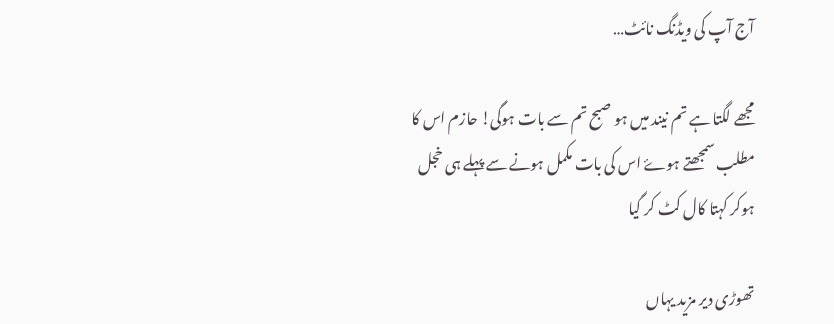آج آپ کی ویڈنگ نائٹ…

مجھے لگتا ہے تم نیند میں ہو صبح تم سے بات ہوگی! حازم اس کا مطلب سمجھتے ہوۓ اس کی بات مکمل ہونے سے پہلے ہی خجل ہوکر کہتا کال کٹ کر گیا

تھوڑی دیر مزید یہاں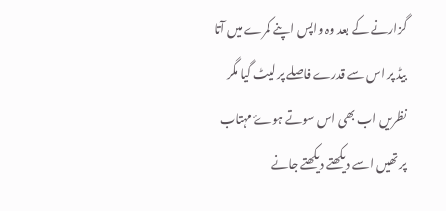گزارنے کے بعد وہ واپس اپنے کمرے میں آتا بیڈ پر اس سے قدرے فاصلے پر لیٹ گیا مگر نظریں اب بھی اس سوتے ہوۓ مہتاب پر تھیں اسے دیکھتے دیکھتے جانے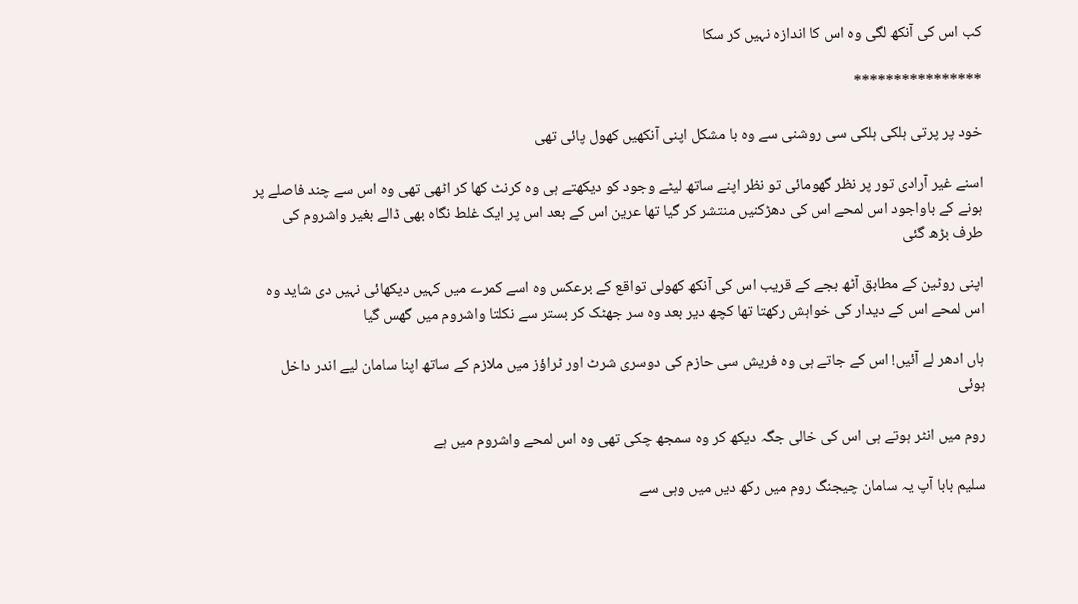کب اس کی آنکھ لگی وہ اس کا اندازہ نہیں کر سکا

****************

خود پر پرتی ہلکی ہلکی سی روشنی سے وہ با مشکل اپنی آنکھیں کھول پائی تھی

اسنے غیر آرادی تور پر نظر گھومائی تو نظر اپنے ساتھ لیٹے وجود کو دیکھتے ہی وہ کرنٹ کھا کر اٹھی تھی وہ اس سے چند فاصلے پر ہونے کے باواجود اس لمحے اس کی دھڑکنیں منتشر کر گیا تھا عرین اس کے بعد اس پر ایک غلط نگاہ بھی ڈالے بغیر واشروم کی طرف بڑھ گئی

اپنی روٹین کے مطابق آٹھ بجے کے قریب اس کی آنکھ کھولی تواقع کے برعکس وہ اسے کمرے میں کہیں دیکھائی نہیں دی شاید وہ اس لمحے اس کے دیدار کی خواہش رکھتا تھا کچھ دیر بعد وہ سر جھٹک کر بستر سے نکلتا واشروم میں گھس گیا

ہاں ادھر لے آئیں! اس کے جاتے ہی وہ فریش سی حازم کی دوسری شرٹ اور ٹراؤز میں ملازم کے ساتھ اپنا سامان لیے اندر داخل ہوئی

روم میں انٹر ہوتے ہی اس کی خالی جگہ دیکھ کر وہ سمجھ چکی تھی وہ اس لمحے واشروم میں ہے

سلیم بابا آپ یہ سامان چیجنگ روم میں رکھ دیں میں وہی سے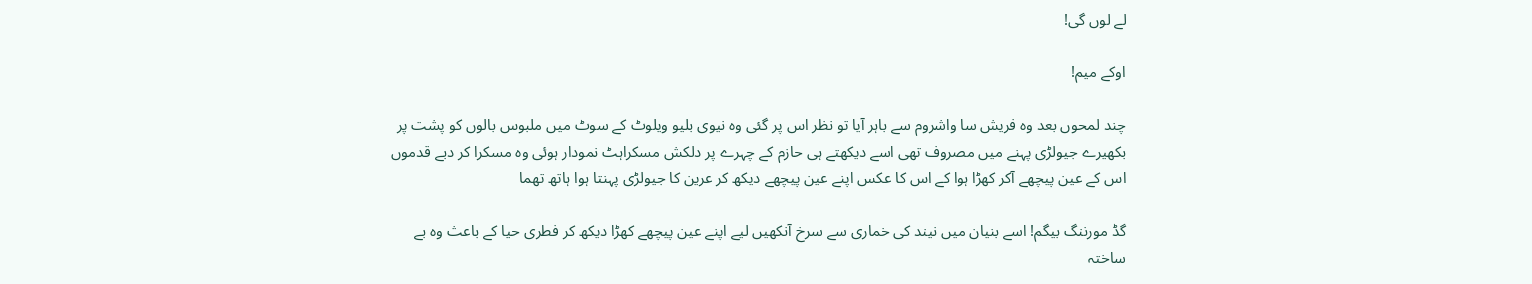لے لوں گی!

اوکے میم!

چند لمحوں بعد وہ فریش سا واشروم سے باہر آیا تو نظر اس پر گئی وہ نیوی بلیو ویلوٹ کے سوٹ میں ملبوس بالوں کو پشت پر بکھیرے جیولڑی پہنے میں مصروف تھی اسے دیکھتے ہی حازم کے چہرے پر دلکش مسکراہٹ نمودار ہوئی وہ مسکرا کر دبے قدموں اس کے عین پیچھے آکر کھڑا ہوا کے اس کا عکس اپنے عین پیچھے دیکھ کر عرین کا جیولڑی پہنتا ہوا ہاتھ تھما

گڈ مورننگ بیگم! اسے بنیان میں نیند کی خماری سے سرخ آنکھیں لیے اپنے عین پیچھے کھڑا دیکھ کر فطری حیا کے باعث وہ بے ساختہ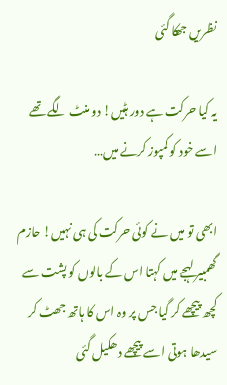نظریں جھکا گئی

یہ کیا حرکت ہے دور ہٹیں! دو منٹ لگے تھے اسے خود کو کمپوز کرنے میں…

ابھی تو میں نے کوئی حرکت کی ہی نہیں! حازم گھمبیر لہجے میں کہتا اس کے بالوں کو پشت سے کچھ پیچھے کر گیا جس پر وہ اس کا ہاتھ جھٹ کر سیدھا ہوتی اسے پیچھے دھکیل گئی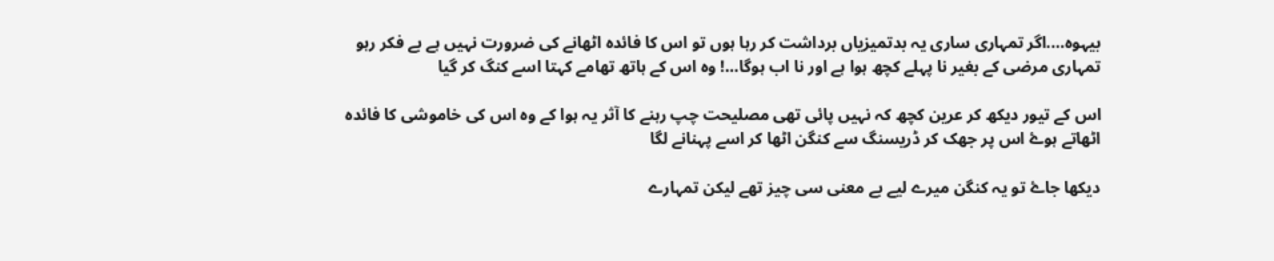بیہوہ….اگر تمہاری ساری یہ بدتمیزیاں برداشت کر رہا ہوں تو اس کا فائدہ اٹھانے کی ضرورت نہیں ہے بے فکر رہو تمہاری مرضی کے بغیر نا پہلے کچھ ہوا ہے اور نا اب ہوگا…! وہ اس کے ہاتھ تھامے کہتا اسے کنگ کر گیا

اس کے تیور دیکھ کر عرین کچھ کہ نہیں پائی تھی مصلیحت چپ رہنے کا آثر یہ ہوا کے وہ اس کی خاموشی کا فائدہ اٹھاتے ہوۓ اس پر جھک کر ڈریسنگ سے کنگن اٹھا کر اسے پہنانے لگا

دیکھا جاۓ تو یہ کنگن میرے لیے بے معنی سی چیز تھے لیکن تمہارے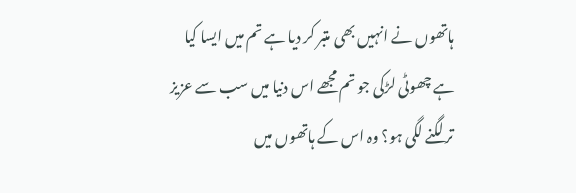ہاتھوں نے انہیں بھی متبر کر دیا ہے تم میں ایسا کیا ہے چھوٹی لڑکی جو تم مجھے اس دنیا میں سب سے عزیز تر لگنے لگی ہو؟ وہ اس کے ہاتھوں میں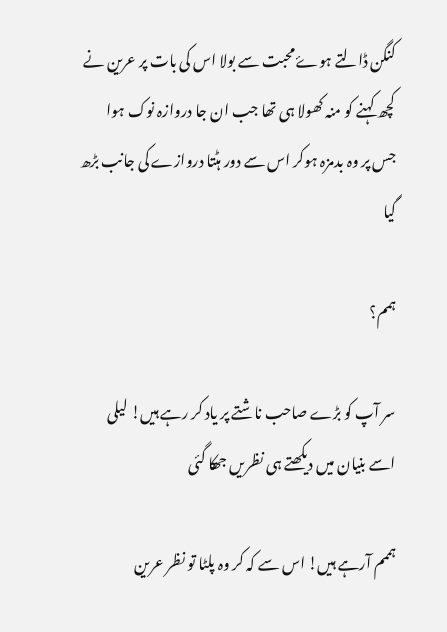کنگن ڈالتے ہوۓ محبت سے بولا اس کی بات پر عرین نے کچھ کہنے کو منہ کھولا ہی تھا جب ان جا دروازہ نوک ہوا جس پر وہ بدمزہ ہوکر اس سے دور ہٹتا دروازے کی جانب بڑھ گیا

ہمم؟

سر آپ کو بڑے صاحب ناشتے پر یاد کر رہے ہیں! لیلی اسے بنیان میں دیکھتے ہی نظریں جھکا گئی

ہممم آرہے ہیں! اس سے کہ کر وہ پلٹا تو نظر عرین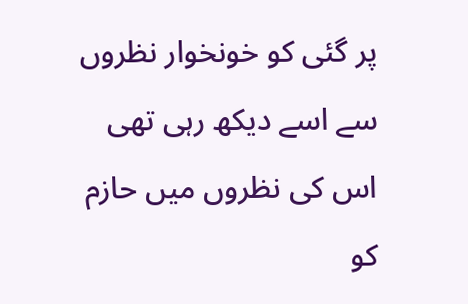پر گئی کو خونخوار نظروں سے اسے دیکھ رہی تھی اس کی نظروں میں حازم کو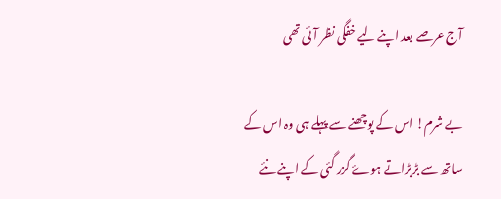آج عرصے بعد اپنے لیے خفگی نظر آئی تھی

بے شرم! اس کے پوچھنے سے پہلے ہی وہ اس کے ساتھ سے بڑبڑاتے ہوۓ گزر گئی کے اپنے نئے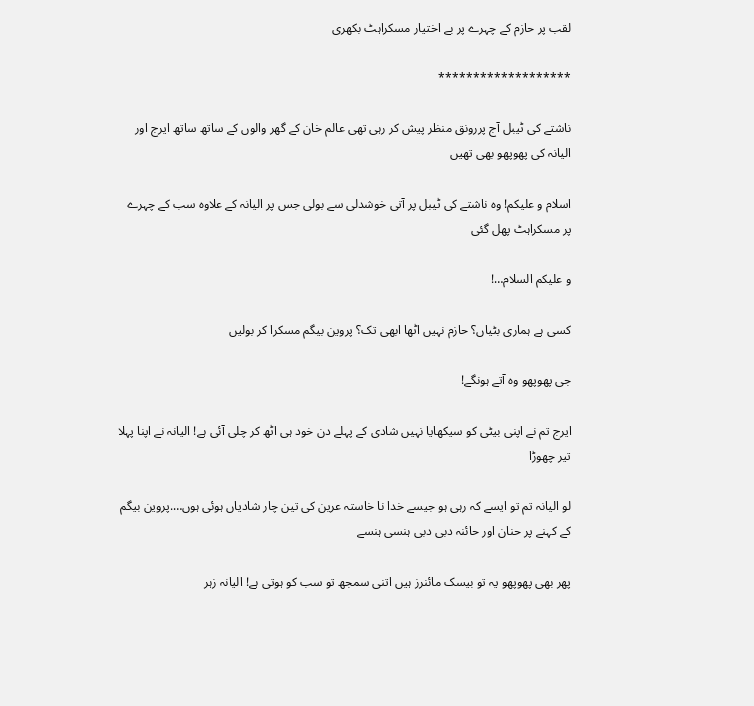لقب پر حازم کے چہرے پر بے اختیار مسکراہٹ بکھری

*******************

ناشتے کی ٹیبل آج پررونق منظر پیش کر رہی تھی عالم خان کے گھر والوں کے ساتھ ساتھ ایرج اور الیانہ کی پھوپھو بھی تھیں

اسلام و علیکم! وہ ناشتے کی ٹیبل پر آتی خوشدلی سے بولی جس پر الیانہ کے علاوہ سب کے چہرے پر مسکراہٹ پھل گئی

و علیکم السلام…!

کسی ہے ہماری بٹیاں؟ حازم نہیں اٹھا ابھی تک؟ پروین بیگم مسکرا کر بولیں

جی پھوپھو وہ آتے ہونگے!

ایرج تم نے اپنی بیٹی کو سیکھایا نہیں شادی کے پہلے دن خود ہی اٹھ کر چلی آئی ہے! الیانہ نے اپنا پہلا تیر چھوڑا

لو الیانہ تم تو ایسے کہ رہی ہو جیسے خدا نا خاستہ عرین کی تین چار شادیاں ہوئی ہوں….پروین بیگم کے کہنے پر حنان اور حائنہ دبی دبی ہنسی ہنسے

پھر بھی پھوپھو یہ تو بیسک مائنرز ہیں اتنی سمجھ تو سب کو ہوتی ہے! الیانہ زہر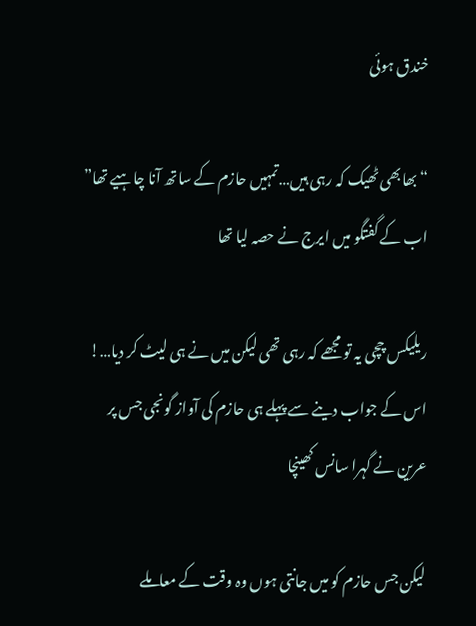خندق ہوئی

“بھابھی ٹھیک کہ رہی ہیں…تمہیں حازم کے ساتھ آنا چاہیے تھا” اب کے گفتگو میں ایرج نے حصہ لیا تھا

ریلیکس چچی یہ تو مجھے کہ رہی تھی لیکن میں نے ہی لیٹ کر دیا…! اس کے جواب دینے سے پہلے ہی حازم کی آواز گونجی جس پر عرین نے گہرا سانس کھینچا

لیکن جس حازم کو میں جانتی ہوں وہ وقت کے معاملے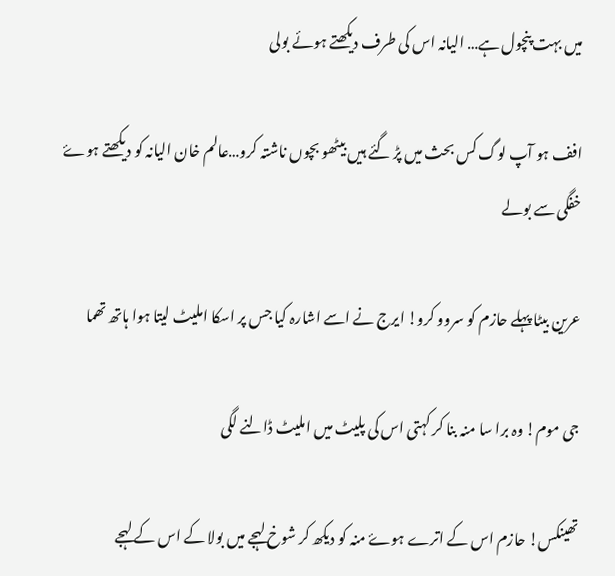میں بہت پنچول ہے… الیانہ اس کی طرف دیکھتے ہوئے بولی

افف ہو آپ لوگ کس بحث میں پڑ گئے ہیں بیٹھو بچوں ناشتہ کرو…عالم خان الیانہ کو دیکھتے ہوۓ خفگی سے بولے

عرین بیٹا پہلے حازم کو سروو کرو! ایرج نے اسے اشارہ کیا جس پر اسکا املیٹ لیتا ہوا ہاتھ تھما

جی موم! وہ برا سا منہ بنا کر کہتی اس کی پلیٹ میں املیٹ ڈالنے لگی

تھینکس! حازم اس کے اترے ہوۓ منہ کو دیکھ کر شوخ لہجے میں بولا کے اس کے لہجے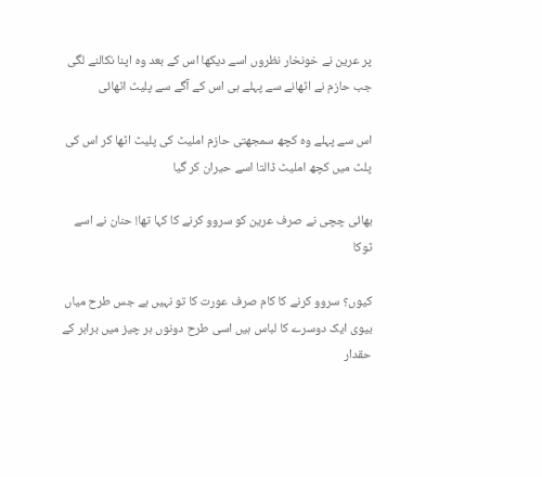پر عرین نے خونخار نظروں اسے دیکھا اس کے بعد وہ اپنا نکالنے لگی جب حازم نے اٹھانے سے پہلے ہی اس کے آگے سے پلیٹ اٹھائی

اس سے پہلے وہ کچھ سمجھتی حازم املیٹ کی پلیٹ اٹھا کر اس کی پلٹ میں کچھ املیٹ ڈالتا اسے حیران کر گیا

بھائی چچی نے صرف عرین کو سروو کرنے کا کہا تھا! حنان نے اسے ٹوکا

کیوں؟ سروو کرنے کا کام صرف عورت کا تو نہیں ہے جس طرح میاں بیوی ایک دوسرے کا لباس ہیں اسی طرح دونوں ہر چیز میں برابر کے حقدار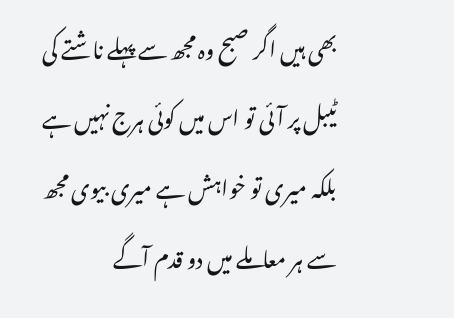بھی ہیں اگر صبح وہ مجھ سے پہلے ناشتے کی ٹیبل پر آئی تو اس میں کوئی ہرج نہیں ہے بلکہ میری تو خواہش ہے میری بیوی مجھ سے ہر معاملے میں دو قدم آگے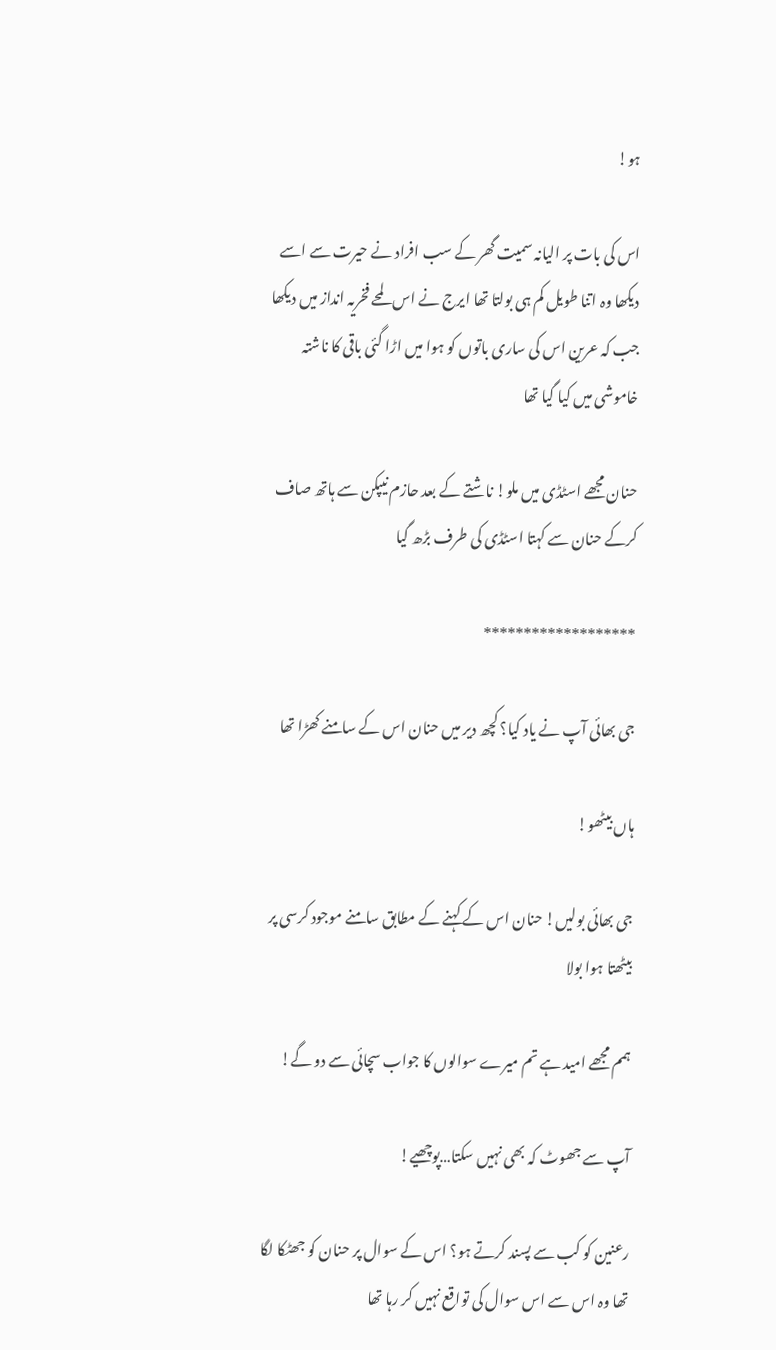ہو!

اس کی بات پر الیانہ سمیت گھر کے سب افراد نے حیرت سے اسے دیکھا وہ اتنا طویل کم ہی بولتا تھا ایرج نے اس لمحے فخریہ انداز میں دیکھا جب کہ عرین اس کی ساری باتوں کو ہوا میں اڑا گئی باقی کا ناشتہ خاموشی میں کیا گیا تھا

حنان مجھے اسٹڈی میں ملو! ناشتے کے بعد حازم نیپکن سے ہاتھ صاف کرکے حنان سے کہتا اسٹڈی کی طرف بڑھ گیا

*******************

جی بھائی آپ نے یاد کیا؟ کچھ دیر میں حنان اس کے سامنے کھڑا تھا

ہاں بیٹھو!

جی بھائی بولیں! حنان اس کے کہنے کے مطابق سامنے موجود کرسی پر بیٹھتا ہوا بولا

ہمم مجھے امید ہے تم میرے سوالوں کا جواب سچائی سے دو گے!

آپ سے جھوٹ کہ بھی نہیں سکتا…پوچھیے!

رعنین کو کب سے پسند کرتے ہو؟ اس کے سوال پر حنان کو جھٹکا لگا تھا وہ اس سے اس سوال کی تواقع نہیں کر رہا تھا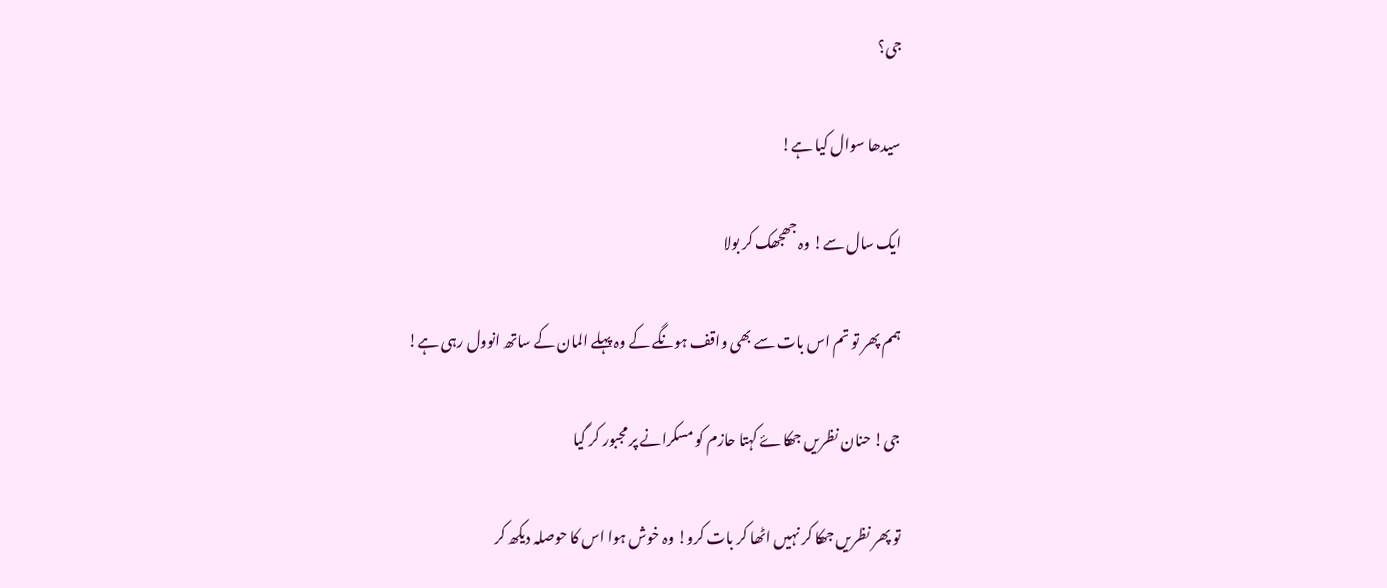جی؟

سیدھا سوال کیا ہے!

ایک سال سے! وہ جھجھک کر بولا

ہمم پھر تو تم اس بات سے بھی واقف ہونگے کے وہ پہلے المان کے ساتھ انوول رہی ہے!

جی! حنان نظریں جھکاۓ کہتا حازم کو مسکرانے پر مجبور کر گیا

تو پھر نظریں جھکا کر نہیں اٹھا کر بات کرو! وہ خوش ہوا اس کا حوصلہ دیکھ کر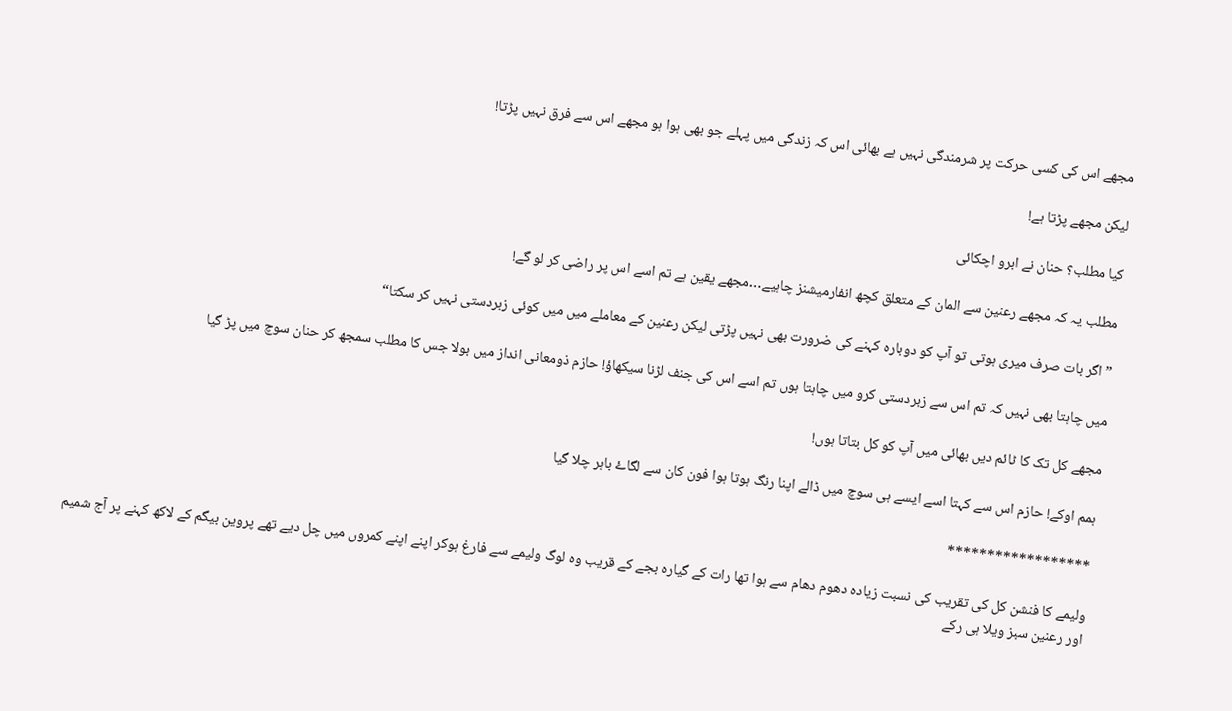مجھے اس کی کسی حرکت پر شرمندگی نہیں ہے بھائی اس کہ زندگی میں پہلے جو بھی ہوا ہو مجھے اس سے فرق نہیں پڑتا!

لیکن مجھے پڑتا ہے!

کیا مطلب؟ حنان نے ابرو اچکائی

مطلب یہ کہ مجھے رعنین سے المان کے متعلق کچھ انفارمیشنز چاہیے…مجھے یقین ہے تم اسے اس پر راضی کر لو گے!

”اگر بات صرف میری ہوتی تو آپ کو دوبارہ کہنے کی ضرورت بھی نہیں پڑتی لیکن رعنین کے معاملے میں میں کوئی زبردستی نہیں کر سکتا“

میں چاہتا بھی نہیں کہ تم اس سے زبردستی کرو میں چاہتا ہوں تم اسے اس کی جنف لڑنا سیکھاؤ! حازم ذومعانی انداز میں بولا جس کا مطلب سمجھ کر حنان سوچ میں پڑ گیا

مجھے کل تک کا ٹائم دیں بھائی میں آپ کو کل بتاتا ہوں!

ہمم اوکے! حازم اس سے کہتا اسے ایسے ہی سوچ میں ڈالے اپنا رنگ ہوتا ہوا فون کان سے لگاۓ باہر چلا گیا

******************

ولیمے کا فنشن کل کی تقریب کی نسبت زیادہ دھوم دھام سے ہوا تھا رات کے گیارہ بجے کے قریب وہ لوگ ولیمے سے فارغ ہوکر اپنے اپنے کمروں میں چل دیے تھے پروین بیگم کے لاکھ کہنے پر آج شمیم اور رعنین سبز ویلا ہی رکے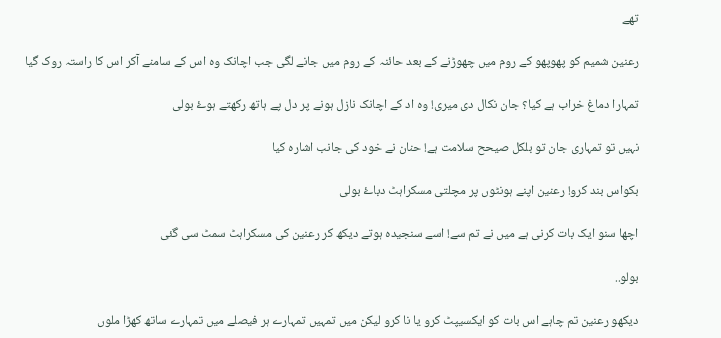تھے

رعنین شمیم کو پھوپھو کے روم میں چھوڑنے کے بعد حائنہ کے روم میں جانے لگی جب اچانک وہ اس کے سامنے آکر اس کا راستہ روک گیا

تمہارا دماغ خراب ہے کیا؟ جان نکال دی میری! وہ اد کے اچانک نازل ہونے پر دل پے ہاتھ رکھتے ہوۓ بولی

نہیں تو تمہاری جان تو بلکل صیحح سلامت ہے! حنان نے خود کی جانب اشارہ کیا

بکواس بند کرو! رعنین اپنے ہونٹوں پر مچلتی مسکراہٹ دباۓ بولی

اچھا سنو ایک بات کرنی ہے میں نے تم سے! اسے سنجیدہ ہوتے دیکھ کر رعنین کی مسکراہٹ سمٹ سی گئی

بولو..

دیکھو رعنین تم چاہے اس بات کو ایکسیپٹ کرو یا نا کرو لیکن میں تمہیں تمہارے ہر فیصلے میں تمہارے ساتھ کھڑا ملوں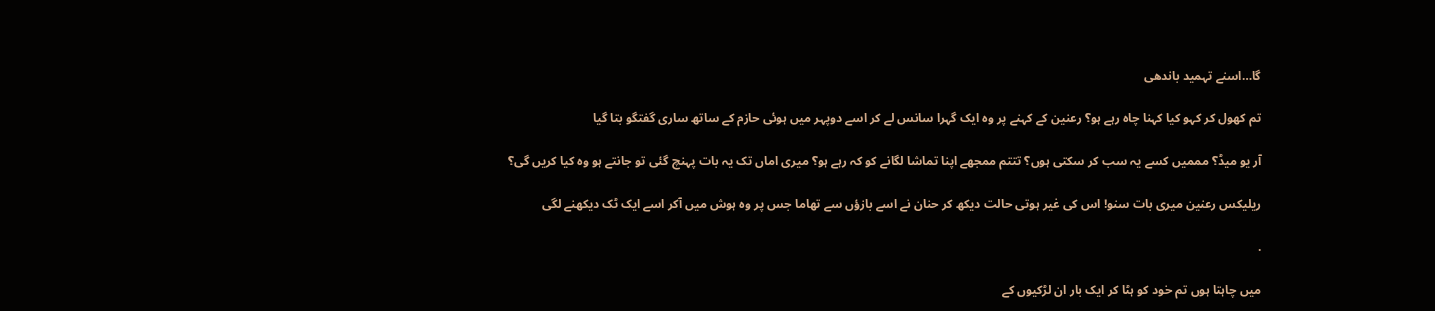گا…اسنے تہمید باندھی

تم کھول کر کہو کیا کہنا چاہ رہے ہو؟ رعنین کے کہنے پر وہ ایک گہرا سانس لے کر اسے دوپہر میں ہوئی حازم کے ساتھ ساری گفتگو بتا گیا

آر یو میڈ؟ مممیں کسے یہ سب کر سکتی ہوں؟ تتتم ممجھے اپنا تماشا لگانے کو کہ رہے ہو؟ میری اماں تک یہ بات پہنچ گئی تو جانتے ہو وہ کیا کریں گی؟

ریلیکس رعنین میری بات سنو! اس کی غیر ہوتی حالت دیکھ کر حنان نے اسے بازؤں سے تھاما جس پر وہ ہوش میں آکر اسے ایک ٹک دیکھنے لگی

.

میں چاہتا ہوں تم خود کو ہٹا کر ایک بار ان لڑکیوں کے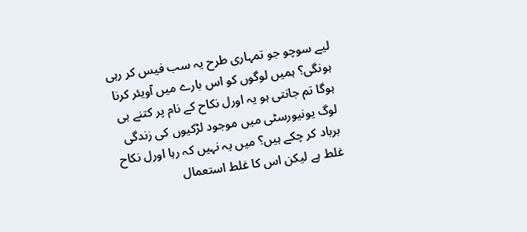لیے سوچو جو تمہاری طرح یہ سب فیس کر رہی ہونگی؟ ہمیں لوگوں کو اس بارے میں آویئر کرنا ہوگا تم جانتی ہو یہ اورل نکاح کے نام پر کتنے ہی لوگ یونیورسٹی میں موجود لڑکیوں کی زندگی برباد کر چکے ہیں؟ میں یہ نہیں کہ رہا اورل نکاح غلط ہے لیکن اس کا غلط استعمال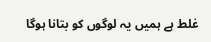غلط ہے ہمیں یہ لوگوں کو بتانا ہوگا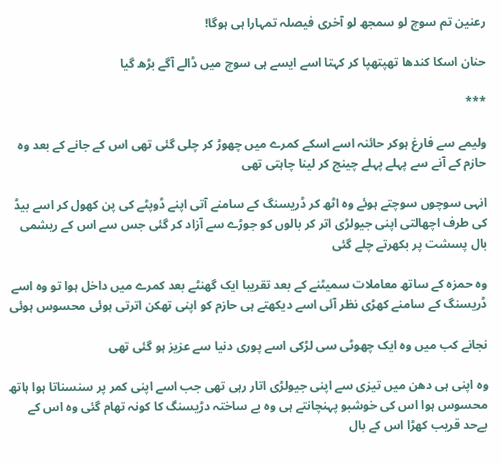رعنین تم سوچ لو سمجھ لو آخری فیصلہ تمہارا ہی ہوگا!

حنان اسکا کندھا تھپتھپا کر کہتا اسے ایسے ہی سوچ میں ڈالے آگے بڑھ گیا

***

ولیمے سے فارغ ہوکر حائنہ اسے اسکے کمرے میں چھوڑ کر چلی گئی تھی اس کے جانے کے بعد وہ حازم کے آنے سے پہلے پہلے چینج کر لینا چاہتی تھی

انہی سوچوں سوچتے ہوئے وہ اٹھ کر ڈریسنگ کے سامنے آتی اپنے ڈوپٹے کی پن کھول کر اسے بیڈ کی طرف اچھالتی اپنی جیولڑی اتر کر بالوں کو جوڑے سے آزاد کر گئی جس سے اس کے ریشمی بال پسشت پر بکھرتے چلے گئی

وہ حمزہ کے ساتھ معاملات سمیٹنے کے بعد تقریبا ایک گھنٹے بعد کمرے میں داخل ہوا تو وہ اسے ڈریسنگ کے سامنے کھڑی نظر آئی اسے دیکھتے ہی حازم کو اپنی تھکن اترتی ہوئی محسوس ہوئی

نجانے کب میں وہ ایک چھوٹی سی لڑکی اسے پوری دنیا سے عزیز ہو گئی تھی

وہ اپنی ہی دھن میں تیزی سے اپنی جیولڑی اتار رہی تھی جب اسے اپنی کمر پر سنسناتا ہوا ہاتھ محسوس ہوا اس کی خوشبو پہنچانتے ہی وہ بے ساختہ دڑیسنگ کا کونہ تھام گئی وہ اس کے بےحد قریب کھڑا اس کے بال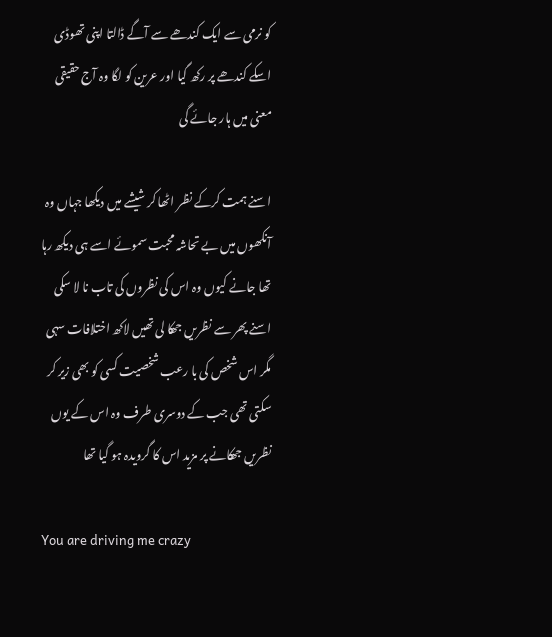کو نرمی سے ایک کندھے سے آگے ڈالتا اپنی تھوڈی اسکے کندھے پر رکھ گیا اور عرین کو لگا وہ آج حقیقی معنی میں ہار جائے گی

اسنے ہمت کرکے نظر اٹھا کر شیشے میں دیکھا جہاں وہ آنکھوں میں بے تحاشہ محبت سموئے اسے ہی دیکھ رہا تھا جانے کیوں وہ اس کی نظروں کی تاب نا لا سکی اسنے پھر سے نظریں جھکا لی تھیں لاکھ اختلافات سہی مگر اس شخص کی با رعب شخصیت کسی کو بھی زیر کر سکتی تھی جب کے دوسری طرف وہ اس کے یوں نظریں جھکانے پر مزید اس کا گرویدہ ہو گیا تھا

You are driving me crazy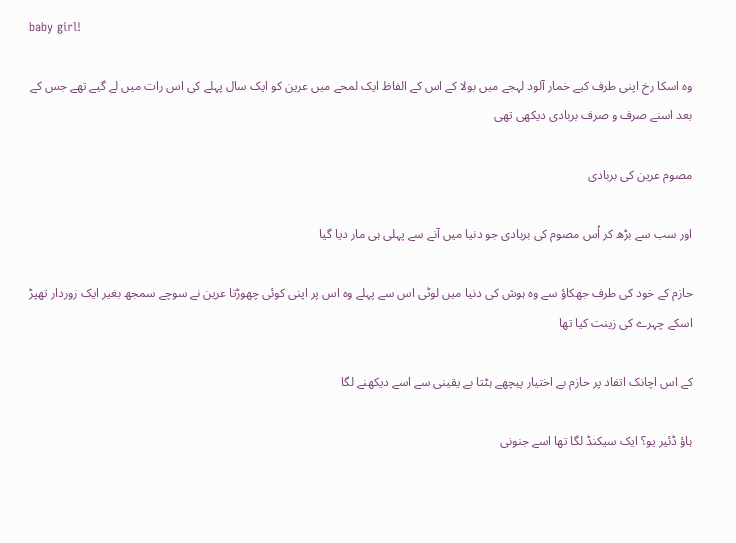baby girl!

وہ اسکا رخ اپنی طرف کیے خمار آلود لہجے میں بولا کے اس کے الفاظ ایک لمحے میں عرین کو ایک سال پہلے کی اس رات میں لے گیے تھے جس کے بعد اسنے صرف و صرف بربادی دیکھی تھی

مصوم عرین کی بربادی

اور سب سے بڑھ کر اُس مصوم کی بربادی جو دنیا میں آنے سے پہلی ہی مار دیا گیا

حازم کے خود کی طرف جھکاؤ سے وہ ہوش کی دنیا میں لوٹی اس سے پہلے وہ اس پر اپنی کوئی چھوڑتا عرین نے سوچے سمجھ بغیر ایک زوردار تھپڑ اسکے چہرے کی زینت کیا تھا

کے اس اچانک اتفاد پر حازم بے اختیار پیچھے ہٹتا بے یقینی سے اسے دیکھنے لگا

ہاؤ ڈئیر یو؟ ایک سیکنڈ لگا تھا اسے جنونی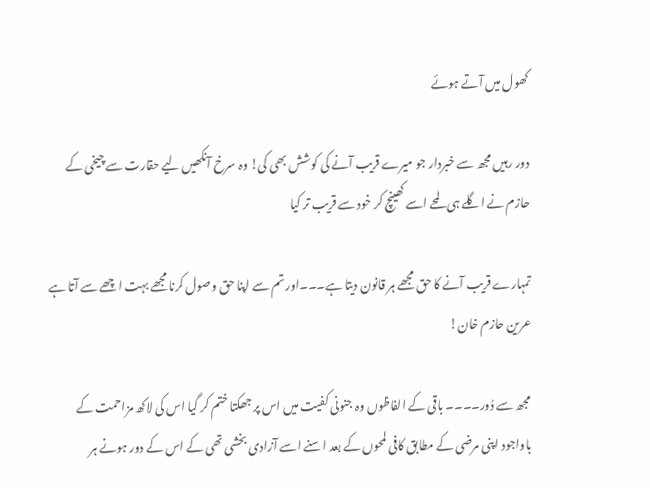کھول میں آتے ہوئے

دور رہیں مجھ سے خبردار جو میرے قریب آنے کی کوشش بھی کی! وہ سرخ آنکھیں لیے حقارت سے چیخی کے حازم نے اگلے ہی لمحے اسے کھینچ کر خود سے قریب تر کیا

تمہارے قریب آنے کا حق مجھے ہر قانون دیتا ہے۔۔۔اور تم سے اپنا حق وصول کرنا مجھے بہت اچھے سے آتا ہے عرین حازم خان!

مجھ سے دُور۔۔۔۔ باقی کے الفاظوں وہ جنونی کفیت میں اس پر جھکتا ختم کر گیا اس کی لاکھ مزاحمت کے باواجود اپنی مرضی کے مطابق کافی لمحوں کے بعد اسنے اسے آزادی بخشی تھی کے اس کے دور ہونے ہر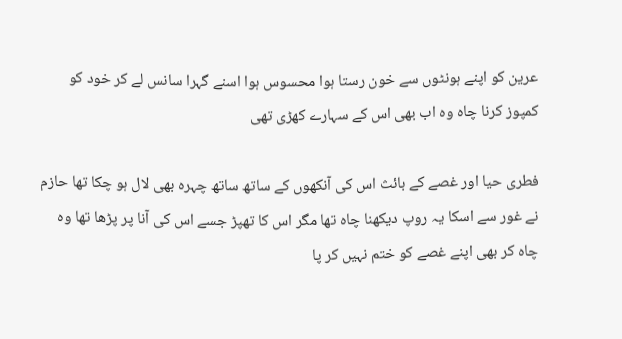عرین کو اپنے ہونٹوں سے خون رستا ہوا محسوس ہوا اسنے گہرا سانس لے کر خود کو کمپوز کرنا چاہ وہ اب بھی اس کے سہارے کھڑی تھی

فطری حیا اور غصے کے بائث اس کی آنکھوں کے ساتھ ساتھ چہرہ بھی لال ہو چکا تھا حازم نے غور سے اسکا یہ روپ دیکھنا چاہ تھا مگر اس کا تھپڑ جسے اس کی آنا پر پڑھا تھا وہ چاہ کر بھی اپنے غصے کو ختم نہیں کر پا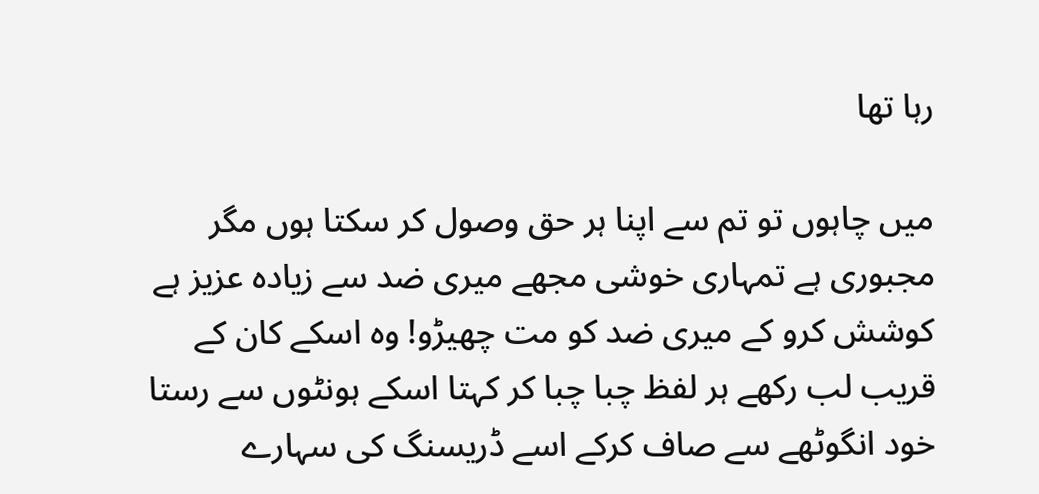رہا تھا

میں چاہوں تو تم سے اپنا ہر حق وصول کر سکتا ہوں مگر مجبوری ہے تمہاری خوشی مجھے میری ضد سے زیادہ عزیز ہے کوشش کرو کے میری ضد کو مت چھیڑو! وہ اسکے کان کے قریب لب رکھے ہر لفظ چبا چبا کر کہتا اسکے ہونٹوں سے رستا خود انگوٹھے سے صاف کرکے اسے ڈریسنگ کی سہارے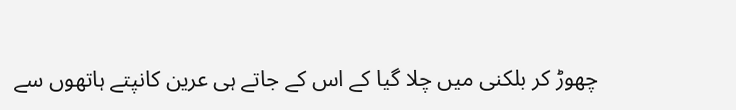چھوڑ کر بلکنی میں چلا گیا کے اس کے جاتے ہی عرین کانپتے ہاتھوں سے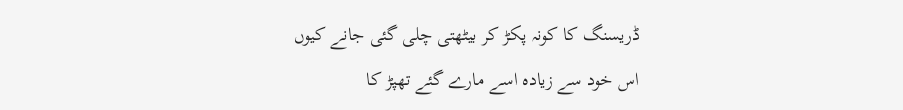ڈریسنگ کا کونہ پکڑ کر بیٹھتی چلی گئی جانے کیوں اس خود سے زیادہ اسے مارے گئے تھپڑ کا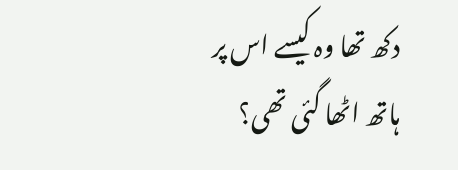دکھ تھا وہ کیسے اس پر ہاتھ اٹھا گئی تھی؟